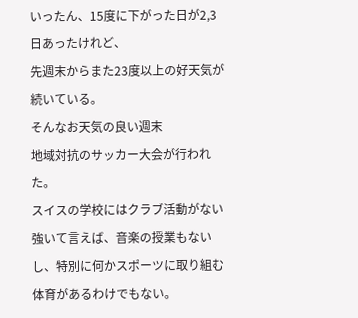いったん、15度に下がった日が2,3日あったけれど、
先週末からまた23度以上の好天気が続いている。
そんなお天気の良い週末
地域対抗のサッカー大会が行われた。
スイスの学校にはクラブ活動がない
強いて言えば、音楽の授業もないし、特別に何かスポーツに取り組む体育があるわけでもない。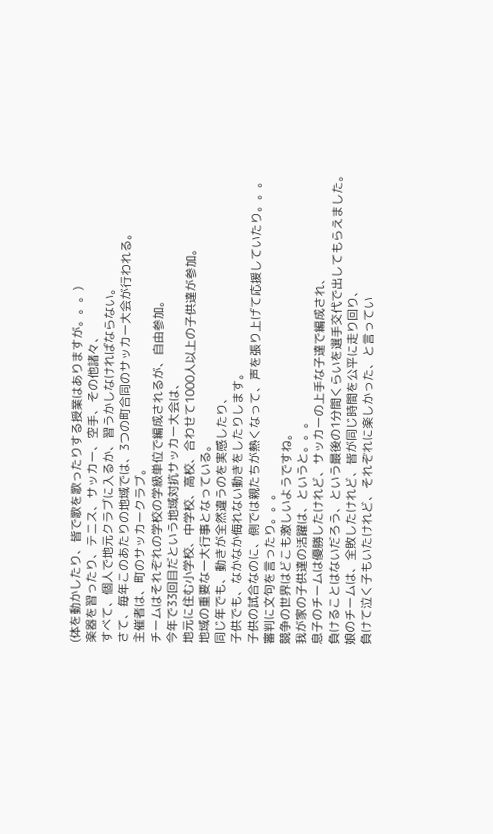(体を動かしたり、皆で歌を歌ったりする授業はありますが。。。)
楽器を習ったり、テニス、サッカー、空手、その他諸々、
すべて、個人で地元クラブに入るか、習うかしなければならない。
さて、毎年このあたりの地域では、3つの町合同のサッカー大会が行われる。
主催者は、町のサッカークラブ。
チームはそれぞれの学校の学級単位で編成されるが、自由参加。
今年で33回目だという地域対抗サッカー大会は、
地元に住む小学校、中学校、高校、合わせて1000人以上の子供達が参加。
地域の重要な一大行事となっている。
同じ年でも、動きが全然違うのを実感したり、
子供でも、なかなか侮れない動きをしたりします。
子供の試合なのに、側では親たちが熱くなって、声を張り上げて応援していたり。。。
審判に文句を言ったり。。。
競争の世界はどこも激しいようですね。
我が家の子供達の活躍は、というと。。。
息子のチームは優勝したけれど、サッカーの上手な子達で編成され、
負けることはないだろう、という最後の1分間くらいを選手交代で出してもらえました。
娘のチームは、全敗したけれど、皆が同じ時間を公平に走り回り、
負けて泣く子もいたけれど、それぞれに楽しかった、と言ってい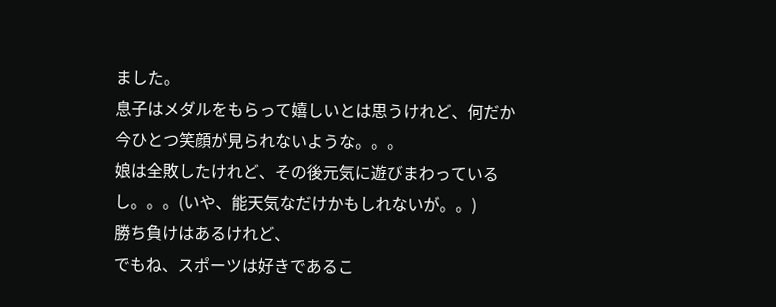ました。
息子はメダルをもらって嬉しいとは思うけれど、何だか今ひとつ笑顔が見られないような。。。
娘は全敗したけれど、その後元気に遊びまわっているし。。。(いや、能天気なだけかもしれないが。。)
勝ち負けはあるけれど、
でもね、スポーツは好きであるこ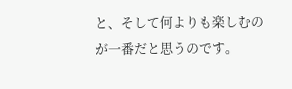と、そして何よりも楽しむのが一番だと思うのです。